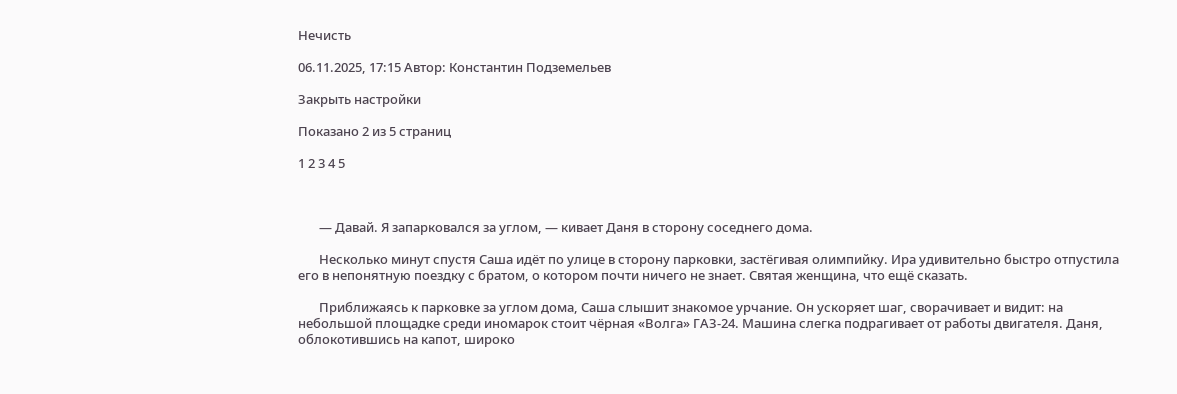Нечисть

06.11.2025, 17:15 Автор: Константин Подземельев

Закрыть настройки

Показано 2 из 5 страниц

1 2 3 4 5



       — Давай. Я запарковался за углом, — кивает Даня в сторону соседнего дома.

       Несколько минут спустя Саша идёт по улице в сторону парковки, застёгивая олимпийку. Ира удивительно быстро отпустила его в непонятную поездку с братом, о котором почти ничего не знает. Святая женщина, что ещё сказать.

       Приближаясь к парковке за углом дома, Саша слышит знакомое урчание. Он ускоряет шаг, сворачивает и видит: на небольшой площадке среди иномарок стоит чёрная «Волга» ГАЗ-24. Машина слегка подрагивает от работы двигателя. Даня, облокотившись на капот, широко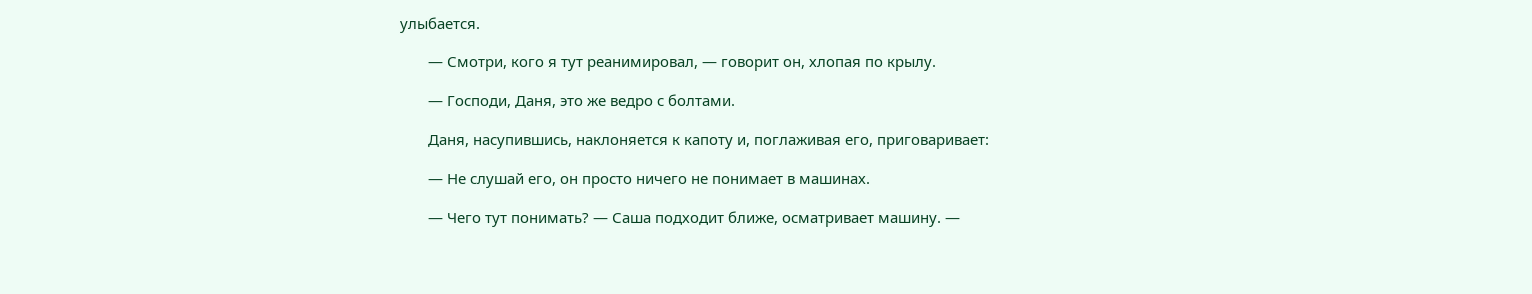улыбается.

       — Смотри, кого я тут реанимировал, — говорит он, хлопая по крылу.

       — Господи, Даня, это же ведро с болтами.

       Даня, насупившись, наклоняется к капоту и, поглаживая его, приговаривает:

       — Не слушай его, он просто ничего не понимает в машинах.

       — Чего тут понимать? — Саша подходит ближе, осматривает машину. —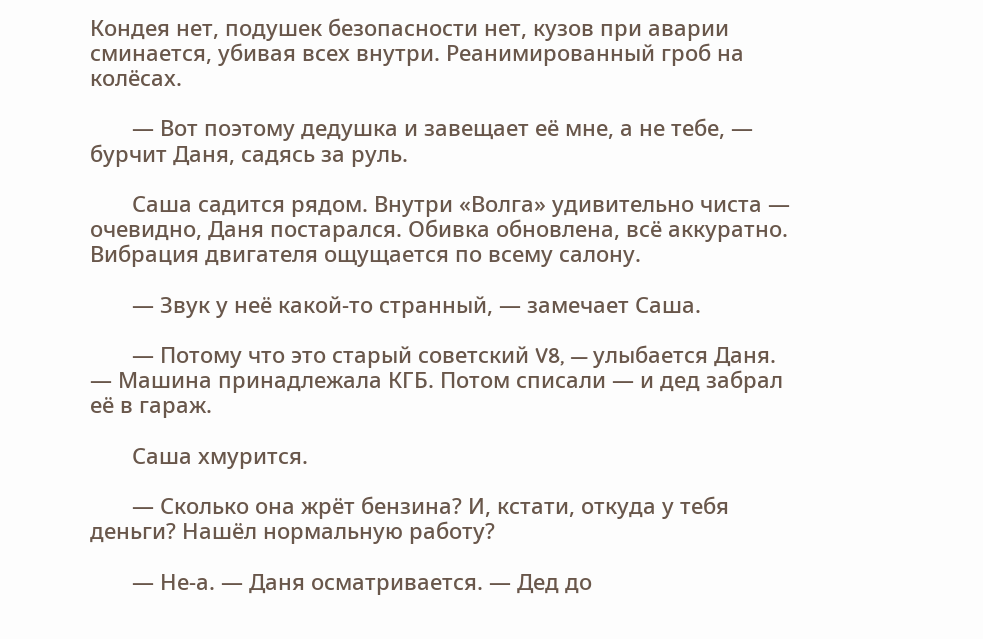Кондея нет, подушек безопасности нет, кузов при аварии сминается, убивая всех внутри. Реанимированный гроб на колёсах.

       — Вот поэтому дедушка и завещает её мне, а не тебе, — бурчит Даня, садясь за руль.

       Саша садится рядом. Внутри «Волга» удивительно чиста — очевидно, Даня постарался. Обивка обновлена, всё аккуратно. Вибрация двигателя ощущается по всему салону.

       — Звук у неё какой-то странный, — замечает Саша.

       — Потому что это старый советский V8, — улыбается Даня. — Машина принадлежала КГБ. Потом списали — и дед забрал её в гараж.

       Саша хмурится.

       — Сколько она жрёт бензина? И, кстати, откуда у тебя деньги? Нашёл нормальную работу?

       — Не-а. — Даня осматривается. — Дед до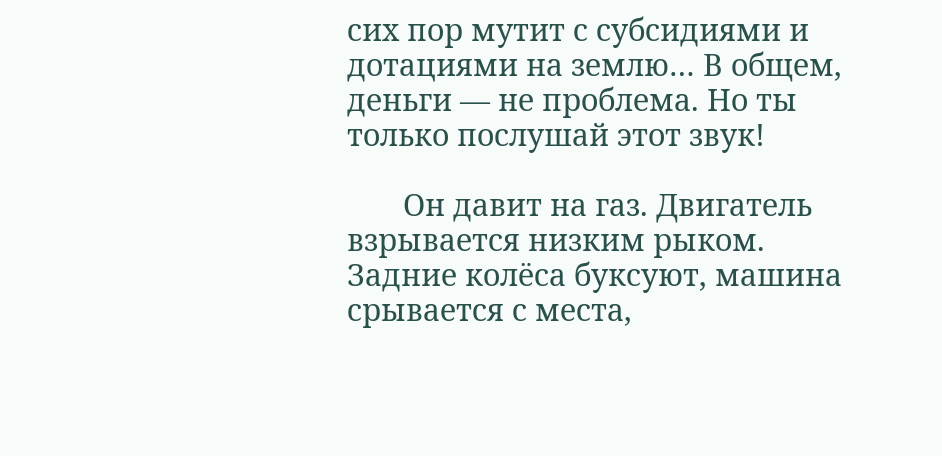сих пор мутит с субсидиями и дотациями на землю… В общем, деньги — не проблема. Но ты только послушай этот звук!

       Он давит на газ. Двигатель взрывается низким рыком. Задние колёса буксуют, машина срывается с места,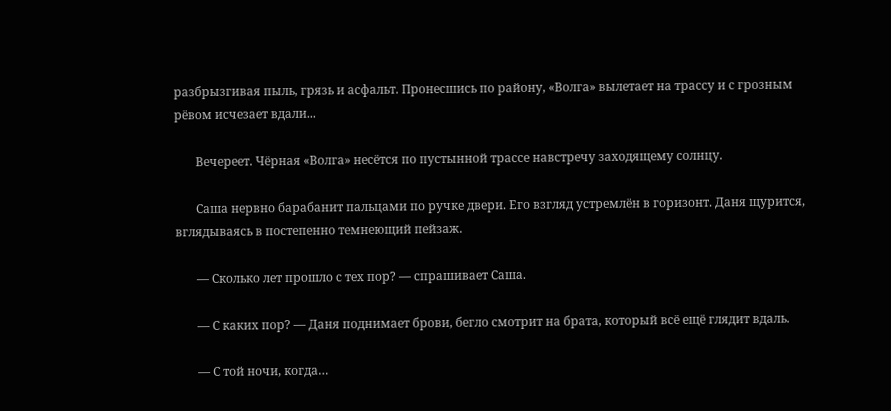разбрызгивая пыль, грязь и асфальт. Пронесшись по району, «Волга» вылетает на трассу и с грозным рёвом исчезает вдали...

       Вечереет. Чёрная «Волга» несётся по пустынной трассе навстречу заходящему солнцу.

       Саша нервно барабанит пальцами по ручке двери. Его взгляд устремлён в горизонт. Даня щурится, вглядываясь в постепенно темнеющий пейзаж.

       — Сколько лет прошло с тех пор? — спрашивает Саша.

       — С каких пор? — Даня поднимает брови, бегло смотрит на брата, который всё ещё глядит вдаль.

       — С той ночи, когда…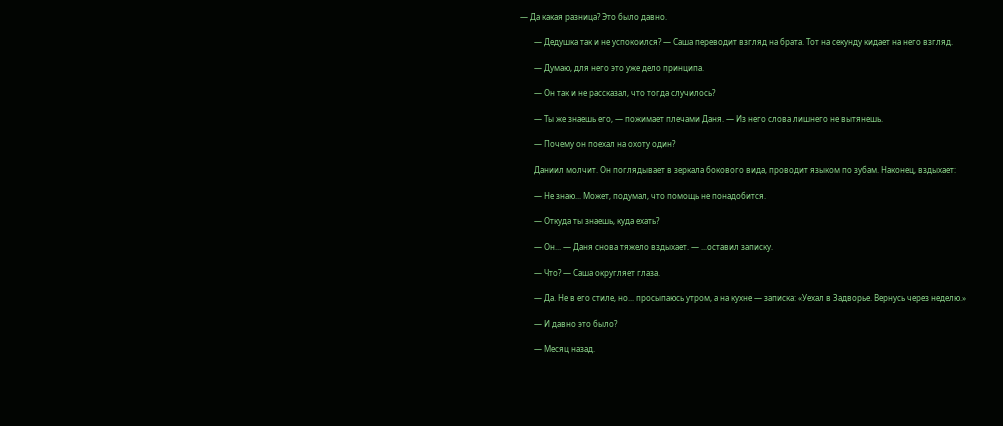— Да какая разница? Это было давно.

       — Дедушка так и не успокоился? — Саша переводит взгляд на брата. Тот на секунду кидает на него взгляд.

       — Думаю, для него это уже дело принципа.

       — Он так и не рассказал, что тогда случилось?

       — Ты же знаешь его, — пожимает плечами Даня. — Из него слова лишнего не вытянешь.

       — Почему он поехал на охоту один?

       Даниил молчит. Он поглядывает в зеркала бокового вида, проводит языком по зубам. Наконец, вздыхает:

       — Не знаю... Может, подумал, что помощь не понадобится.

       — Откуда ты знаешь, куда ехать?

       — Он... — Даня снова тяжело вздыхает. — ...оставил записку.

       — Что? — Саша округляет глаза.

       — Да. Не в его стиле, но... просыпаюсь утром, а на кухне — записка: «Уехал в Задворье. Вернусь через неделю.»

       — И давно это было?

       — Месяц назад.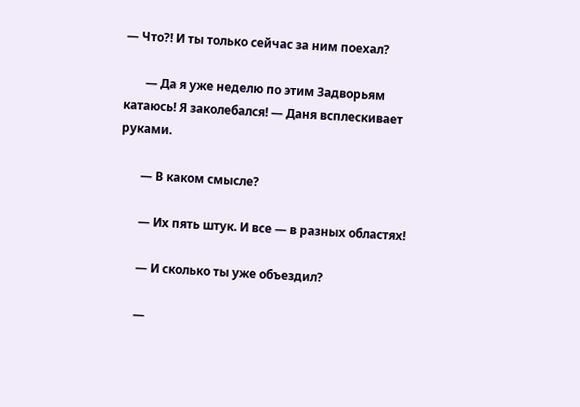— Что?! И ты только сейчас за ним поехал?

       — Да я уже неделю по этим Задворьям катаюсь! Я заколебался! — Даня всплескивает руками.

       — В каком смысле?

       — Их пять штук. И все — в разных областях!

       — И сколько ты уже объездил?

       —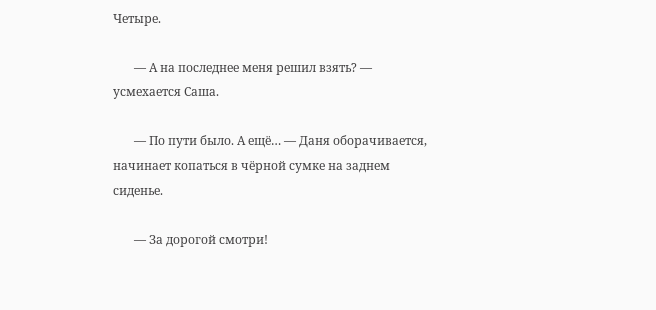Четыре.

       — А на последнее меня решил взять? — усмехается Саша.

       — По пути было. А ещё… — Даня оборачивается, начинает копаться в чёрной сумке на заднем сиденье.

       — За дорогой смотри!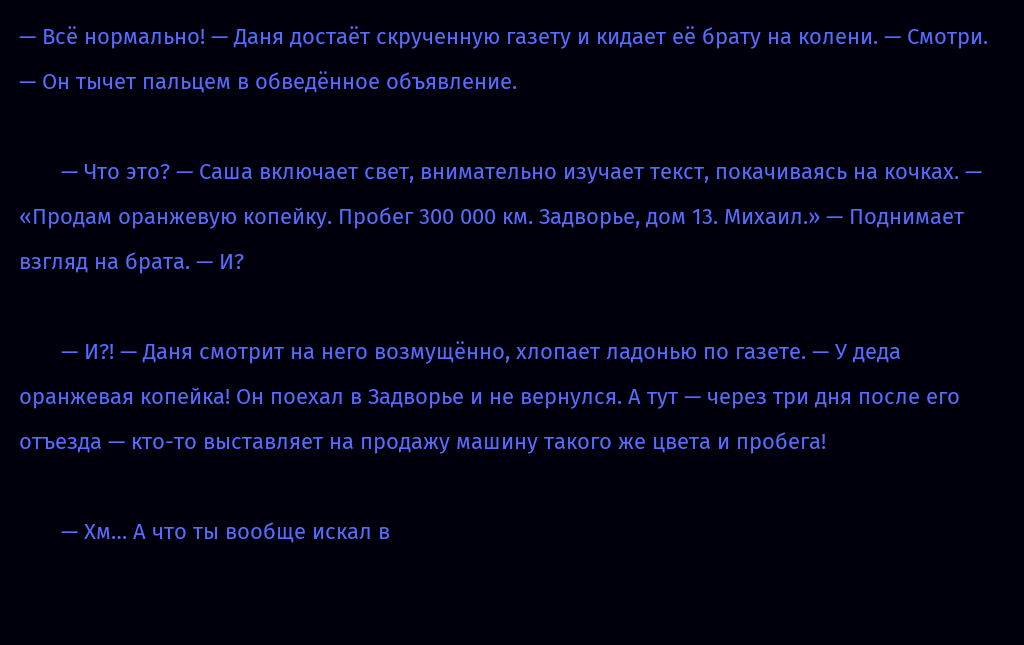— Всё нормально! — Даня достаёт скрученную газету и кидает её брату на колени. — Смотри. — Он тычет пальцем в обведённое объявление.

       — Что это? — Саша включает свет, внимательно изучает текст, покачиваясь на кочках. — «Продам оранжевую копейку. Пробег 300 000 км. Задворье, дом 13. Михаил.» — Поднимает взгляд на брата. — И?

       — И?! — Даня смотрит на него возмущённо, хлопает ладонью по газете. — У деда оранжевая копейка! Он поехал в Задворье и не вернулся. А тут — через три дня после его отъезда — кто-то выставляет на продажу машину такого же цвета и пробега!

       — Хм… А что ты вообще искал в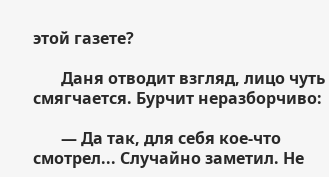этой газете?

       Даня отводит взгляд, лицо чуть смягчается. Бурчит неразборчиво:

       — Да так, для себя кое-что смотрел... Случайно заметил. Не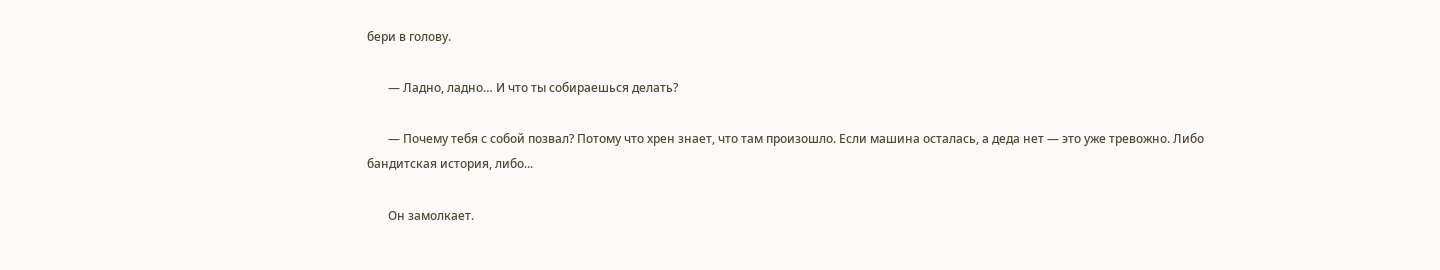бери в голову.

       — Ладно, ладно… И что ты собираешься делать?

       — Почему тебя с собой позвал? Потому что хрен знает, что там произошло. Если машина осталась, а деда нет — это уже тревожно. Либо бандитская история, либо...

       Он замолкает.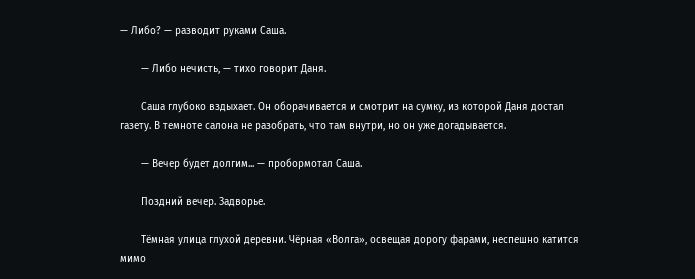— Либо? — разводит руками Саша.

       — Либо нечисть, — тихо говорит Даня.

       Саша глубоко вздыхает. Он оборачивается и смотрит на сумку, из которой Даня достал газету. В темноте салона не разобрать, что там внутри, но он уже догадывается.

       — Вечер будет долгим... — пробормотал Саша.

       Поздний вечер. Задворье.

       Тёмная улица глухой деревни. Чёрная «Волга», освещая дорогу фарами, неспешно катится мимо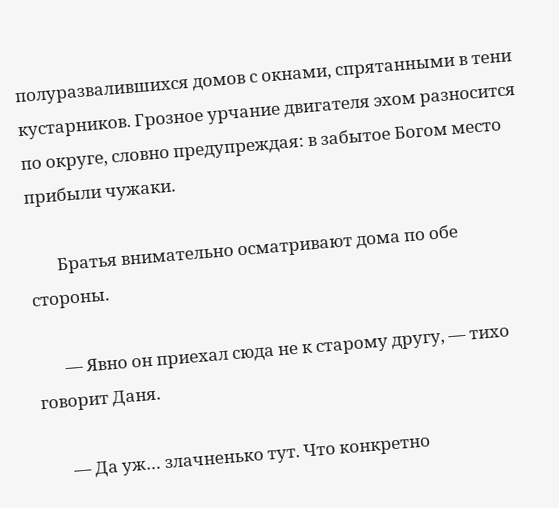полуразвалившихся домов с окнами, спрятанными в тени кустарников. Грозное урчание двигателя эхом разносится по округе, словно предупреждая: в забытое Богом место прибыли чужаки.

       Братья внимательно осматривают дома по обе стороны.

       — Явно он приехал сюда не к старому другу, — тихо говорит Даня.

       — Да уж… злачненько тут. Что конкретно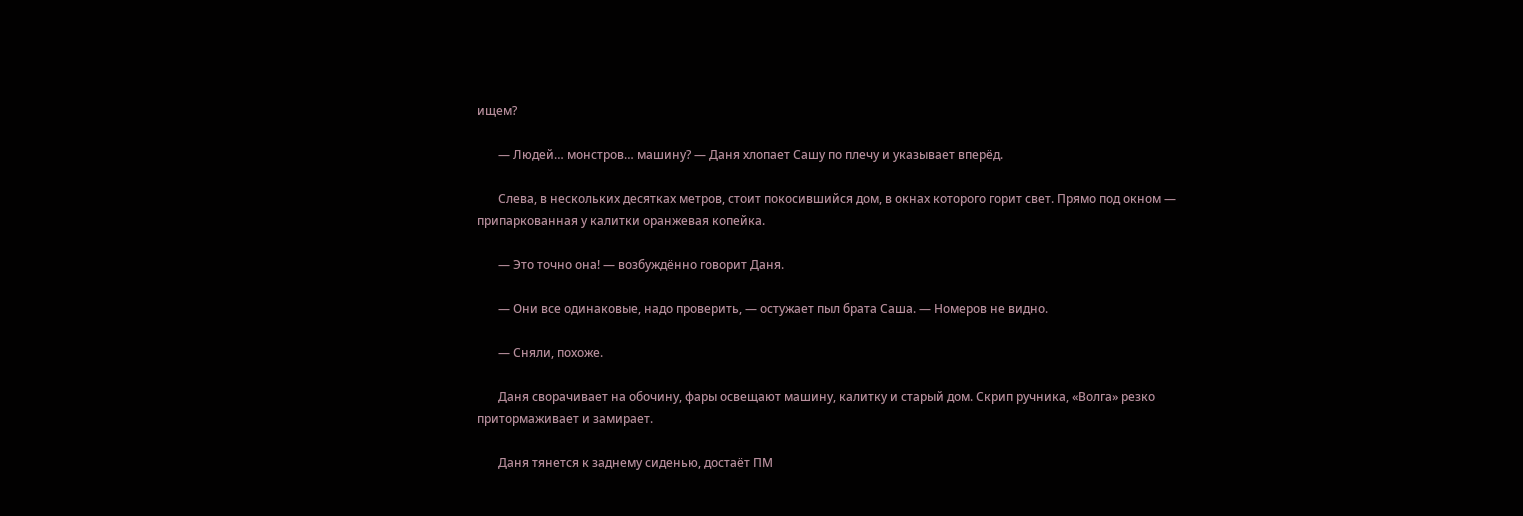ищем?

       — Людей… монстров… машину? — Даня хлопает Сашу по плечу и указывает вперёд.

       Слева, в нескольких десятках метров, стоит покосившийся дом, в окнах которого горит свет. Прямо под окном — припаркованная у калитки оранжевая копейка.

       — Это точно она! — возбуждённо говорит Даня.

       — Они все одинаковые, надо проверить, — остужает пыл брата Саша. — Номеров не видно.

       — Сняли, похоже.

       Даня сворачивает на обочину, фары освещают машину, калитку и старый дом. Скрип ручника, «Волга» резко притормаживает и замирает.

       Даня тянется к заднему сиденью, достаёт ПМ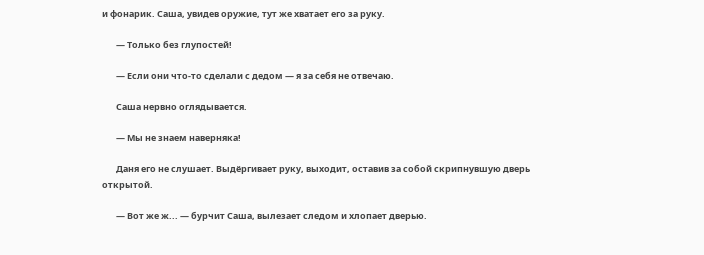и фонарик. Саша, увидев оружие, тут же хватает его за руку.

       — Только без глупостей!

       — Если они что-то сделали с дедом — я за себя не отвечаю.

       Саша нервно оглядывается.

       — Мы не знаем наверняка!

       Даня его не слушает. Выдёргивает руку, выходит, оставив за собой скрипнувшую дверь открытой.

       — Вот же ж... — бурчит Саша, вылезает следом и хлопает дверью.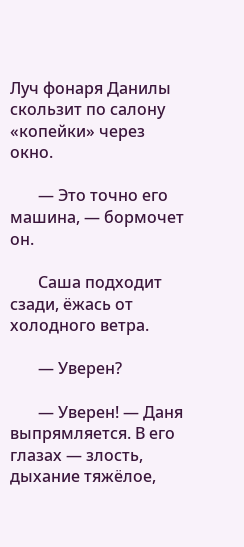Луч фонаря Данилы скользит по салону «копейки» через окно.

       — Это точно его машина, — бормочет он.

       Саша подходит сзади, ёжась от холодного ветра.

       — Уверен?

       — Уверен! — Даня выпрямляется. В его глазах — злость, дыхание тяжёлое,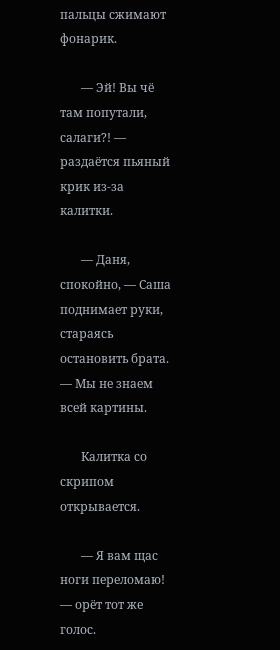пальцы сжимают фонарик.

       — Эй! Вы чё там попутали, салаги?! — раздаётся пьяный крик из-за калитки.

       — Даня, спокойно, — Саша поднимает руки, стараясь остановить брата. — Мы не знаем всей картины.

       Калитка со скрипом открывается.

       — Я вам щас ноги переломаю! — орёт тот же голос.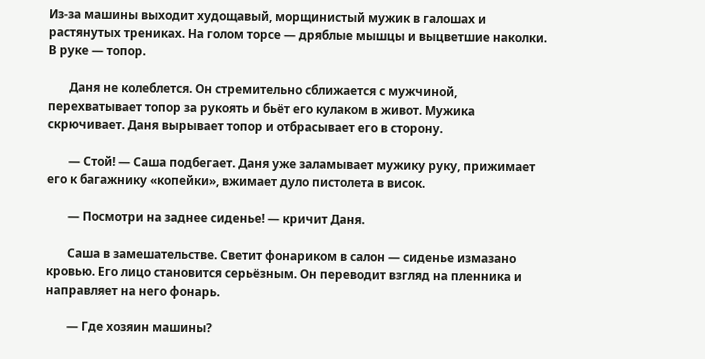Из-за машины выходит худощавый, морщинистый мужик в галошах и растянутых трениках. На голом торсе — дряблые мышцы и выцветшие наколки. В руке — топор.

       Даня не колеблется. Он стремительно сближается с мужчиной, перехватывает топор за рукоять и бьёт его кулаком в живот. Мужика скрючивает. Даня вырывает топор и отбрасывает его в сторону.

       — Стой! — Саша подбегает. Даня уже заламывает мужику руку, прижимает его к багажнику «копейки», вжимает дуло пистолета в висок.

       — Посмотри на заднее сиденье! — кричит Даня.

       Саша в замешательстве. Светит фонариком в салон — сиденье измазано кровью. Его лицо становится серьёзным. Он переводит взгляд на пленника и направляет на него фонарь.

       — Где хозяин машины?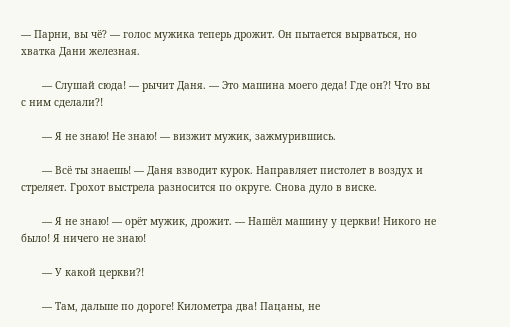— Парни, вы чё? — голос мужика теперь дрожит. Он пытается вырваться, но хватка Дани железная.

       — Слушай сюда! — рычит Даня. — Это машина моего деда! Где он?! Что вы с ним сделали?!

       — Я не знаю! Не знаю! — визжит мужик, зажмурившись.

       — Всё ты знаешь! — Даня взводит курок. Направляет пистолет в воздух и стреляет. Грохот выстрела разносится по округе. Снова дуло в виске.

       — Я не знаю! — орёт мужик, дрожит. — Нашёл машину у церкви! Никого не было! Я ничего не знаю!

       — У какой церкви?!

       — Там, дальше по дороге! Километра два! Пацаны, не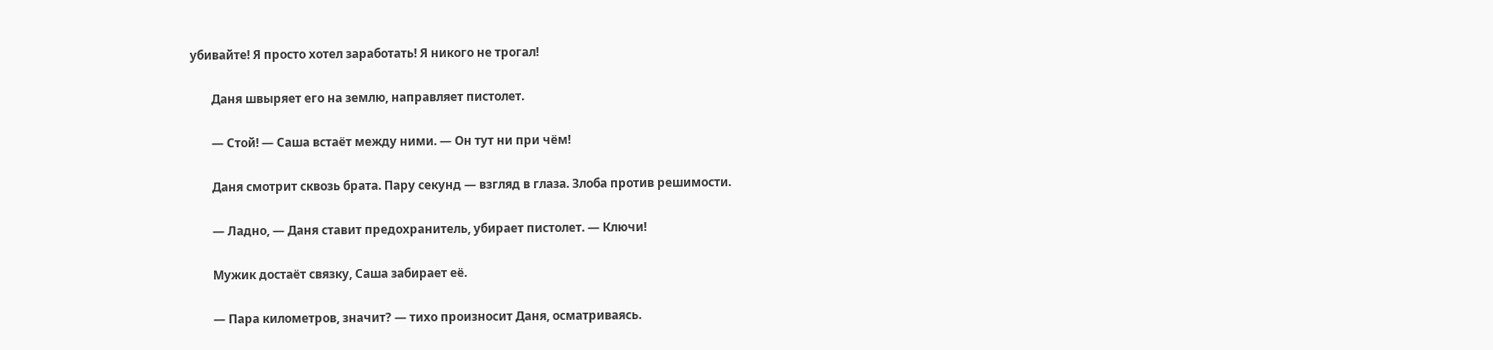убивайте! Я просто хотел заработать! Я никого не трогал!

       Даня швыряет его на землю, направляет пистолет.

       — Стой! — Саша встаёт между ними. — Он тут ни при чём!

       Даня смотрит сквозь брата. Пару секунд — взгляд в глаза. Злоба против решимости.

       — Ладно, — Даня ставит предохранитель, убирает пистолет. — Ключи!

       Мужик достаёт связку, Саша забирает её.

       — Пара километров, значит? — тихо произносит Даня, осматриваясь.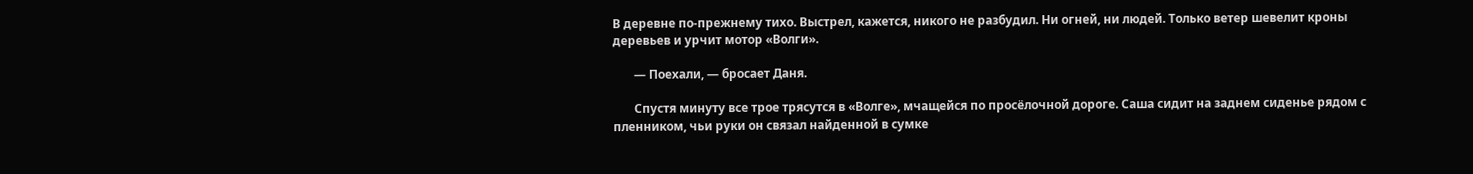В деревне по-прежнему тихо. Выстрел, кажется, никого не разбудил. Ни огней, ни людей. Только ветер шевелит кроны деревьев и урчит мотор «Волги».

       — Поехали, — бросает Даня.

       Спустя минуту все трое трясутся в «Волге», мчащейся по просёлочной дороге. Саша сидит на заднем сиденье рядом с пленником, чьи руки он связал найденной в сумке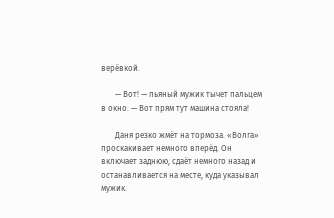верёвкой.

       — Вот! — пьяный мужик тычет пальцем в окно. — Вот прям тут машина стояла!

       Даня резко жмёт на тормоза. «Волга» проскакивает немного вперёд. Он включает заднюю, сдаёт немного назад и останавливается на месте, куда указывал мужик.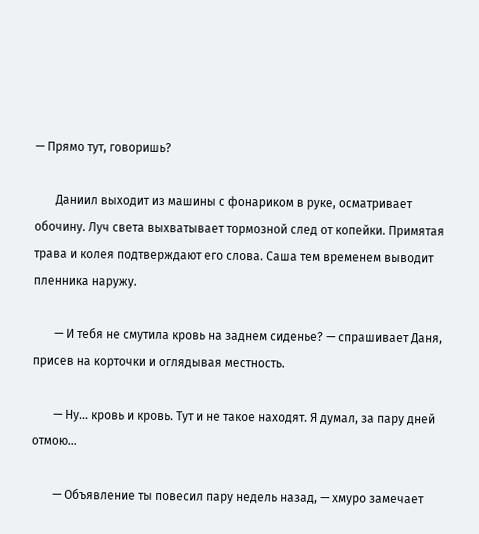— Прямо тут, говоришь?

       Даниил выходит из машины с фонариком в руке, осматривает обочину. Луч света выхватывает тормозной след от копейки. Примятая трава и колея подтверждают его слова. Саша тем временем выводит пленника наружу.

       — И тебя не смутила кровь на заднем сиденье? — спрашивает Даня, присев на корточки и оглядывая местность.

       — Ну… кровь и кровь. Тут и не такое находят. Я думал, за пару дней отмою...

       — Объявление ты повесил пару недель назад, — хмуро замечает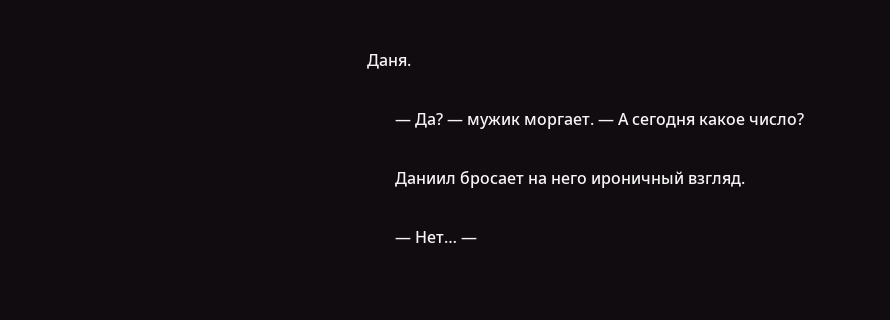Даня.

       — Да? — мужик моргает. — А сегодня какое число?

       Даниил бросает на него ироничный взгляд.

       — Нет… —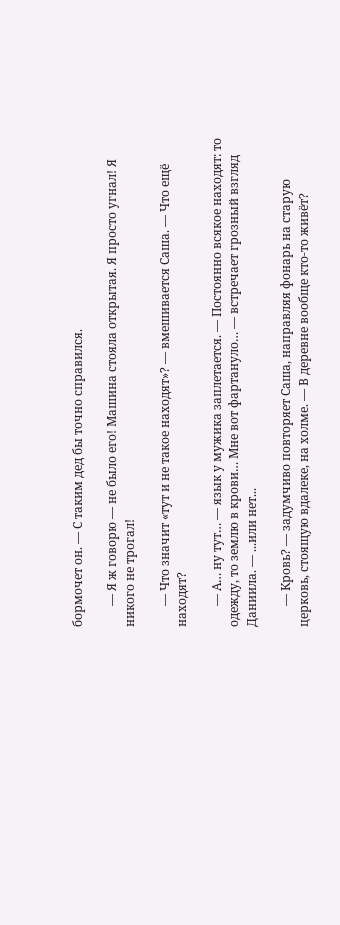бормочет он. — С таким дед бы точно справился.

       — Я ж говорю — не было его! Машина стояла открытая. Я просто угнал! Я никого не трогал!

       — Что значит «тут и не такое находят»? — вмешивается Саша. — Что ещё находят?

       — А… ну тут… — язык у мужика заплетается. — Постоянно всякое находят: то одежду, то землю в крови… Мне вот фартануло… — встречает грозный взгляд Даниила. — ...или нет...

       — Кровь? — задумчиво повторяет Саша, направляя фонарь на старую церковь, стоящую вдалеке, на холме. — В деревне вообще кто-то живёт?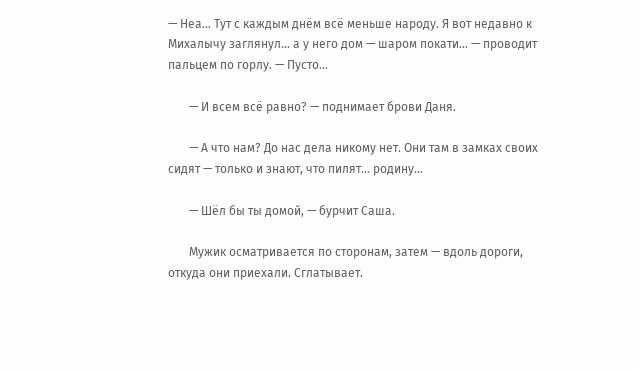— Неа... Тут с каждым днём всё меньше народу. Я вот недавно к Михалычу заглянул… а у него дом — шаром покати… — проводит пальцем по горлу. — Пусто...

       — И всем всё равно? — поднимает брови Даня.

       — А что нам? До нас дела никому нет. Они там в замках своих сидят — только и знают, что пилят... родину...

       — Шёл бы ты домой, — бурчит Саша.

       Мужик осматривается по сторонам, затем — вдоль дороги, откуда они приехали. Сглатывает.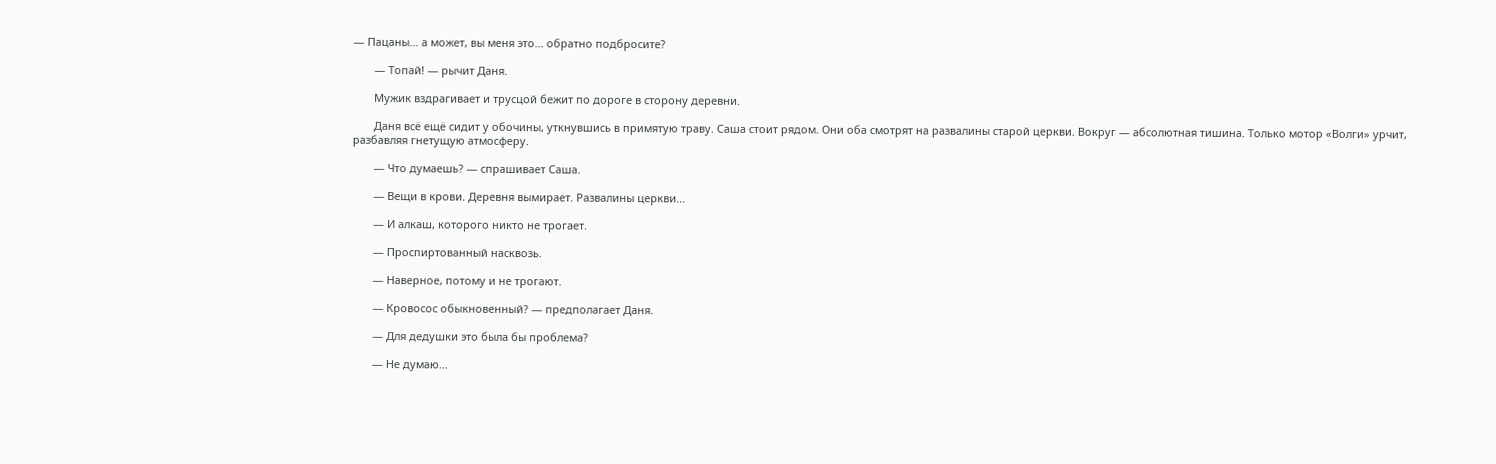— Пацаны… а может, вы меня это... обратно подбросите?

       — Топай! — рычит Даня.

       Мужик вздрагивает и трусцой бежит по дороге в сторону деревни.

       Даня всё ещё сидит у обочины, уткнувшись в примятую траву. Саша стоит рядом. Они оба смотрят на развалины старой церкви. Вокруг — абсолютная тишина. Только мотор «Волги» урчит, разбавляя гнетущую атмосферу.

       — Что думаешь? — спрашивает Саша.

       — Вещи в крови. Деревня вымирает. Развалины церкви...

       — И алкаш, которого никто не трогает.

       — Проспиртованный насквозь.

       — Наверное, потому и не трогают.

       — Кровосос обыкновенный? — предполагает Даня.

       — Для дедушки это была бы проблема?

       — Не думаю...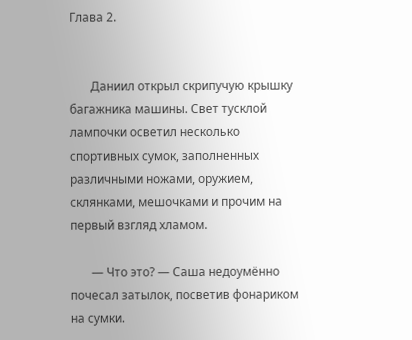Глава 2.


       Даниил открыл скрипучую крышку багажника машины. Свет тусклой лампочки осветил несколько спортивных сумок, заполненных различными ножами, оружием, склянками, мешочками и прочим на первый взгляд хламом.

       — Что это? — Саша недоумённо почесал затылок, посветив фонариком на сумки.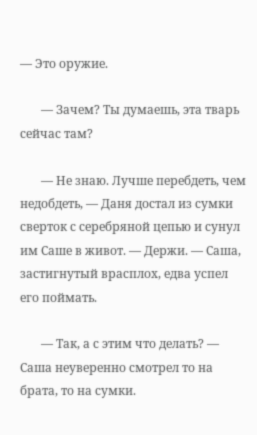— Это оружие.

       — Зачем? Ты думаешь, эта тварь сейчас там?

       — Не знаю. Лучше перебдеть, чем недобдеть, — Даня достал из сумки сверток с серебряной цепью и сунул им Саше в живот. — Держи. — Саша, застигнутый врасплох, едва успел его поймать.

       — Так, а с этим что делать? — Саша неуверенно смотрел то на брата, то на сумки.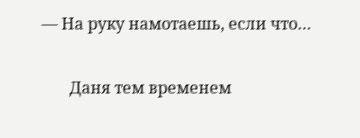— На руку намотаешь, если что…

       Даня тем временем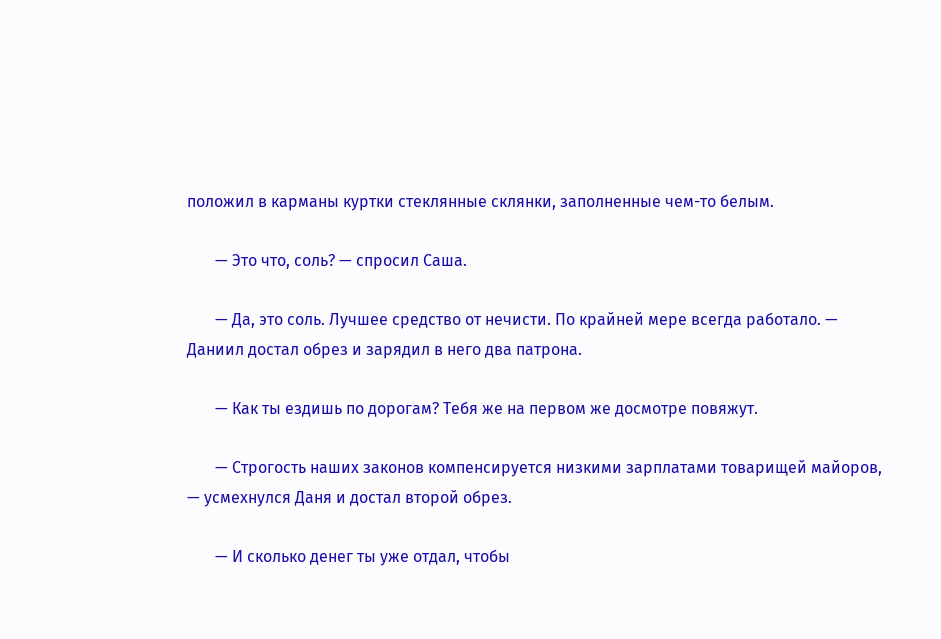положил в карманы куртки стеклянные склянки, заполненные чем-то белым.

       — Это что, соль? — спросил Саша.

       — Да, это соль. Лучшее средство от нечисти. По крайней мере всегда работало. — Даниил достал обрез и зарядил в него два патрона.

       — Как ты ездишь по дорогам? Тебя же на первом же досмотре повяжут.

       — Строгость наших законов компенсируется низкими зарплатами товарищей майоров, — усмехнулся Даня и достал второй обрез.

       — И сколько денег ты уже отдал, чтобы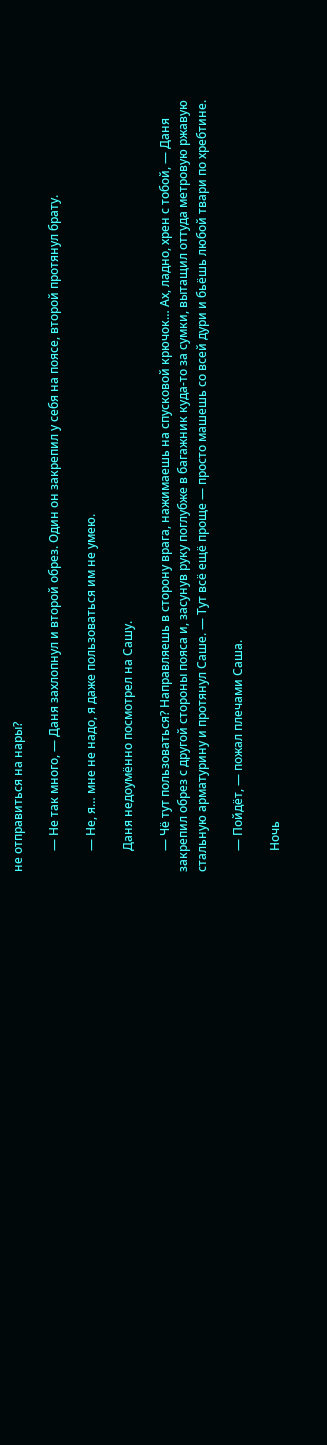не отправиться на нары?

       — Не так много, — Даня захлопнул и второй обрез. Один он закрепил у себя на поясе, второй протянул брату.

       — Не, я… мне не надо, я даже пользоваться им не умею.

       Даня недоумённо посмотрел на Сашу.

       — Чё тут пользоваться? Направляешь в сторону врага, нажимаешь на спусковой крючок… Ах, ладно, хрен с тобой, — Даня закрепил обрез с другой стороны пояса и, засунув руку поглубже в багажник куда-то за сумки, вытащил оттуда метровую ржавую стальную арматурину и протянул Саше. — Тут всё ещё проще — просто машешь со всей дури и бьёшь любой твари по хребтине.

       — Пойдёт, — пожал плечами Саша.

       Ночь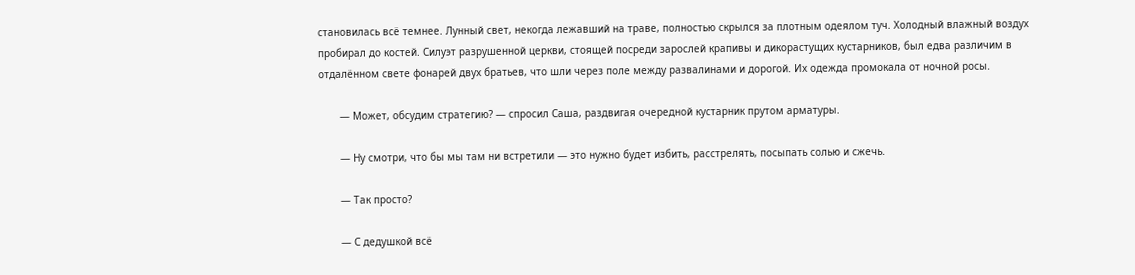становилась всё темнее. Лунный свет, некогда лежавший на траве, полностью скрылся за плотным одеялом туч. Холодный влажный воздух пробирал до костей. Силуэт разрушенной церкви, стоящей посреди зарослей крапивы и дикорастущих кустарников, был едва различим в отдалённом свете фонарей двух братьев, что шли через поле между развалинами и дорогой. Их одежда промокала от ночной росы.

       — Может, обсудим стратегию? — спросил Саша, раздвигая очередной кустарник прутом арматуры.

       — Ну смотри, что бы мы там ни встретили — это нужно будет избить, расстрелять, посыпать солью и сжечь.

       — Так просто?

       — С дедушкой всё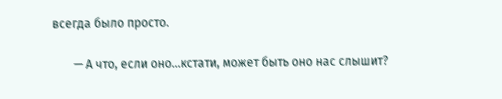всегда было просто.

       — А что, если оно…кстати, может быть оно нас слышит?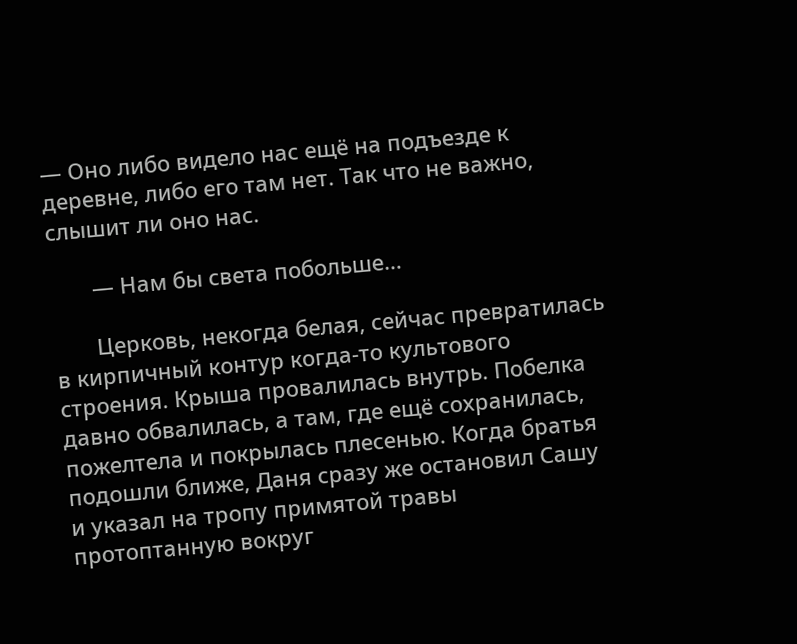— Оно либо видело нас ещё на подъезде к деревне, либо его там нет. Так что не важно, слышит ли оно нас.

       — Нам бы света побольше…

       Церковь, некогда белая, сейчас превратилась в кирпичный контур когда-то культового строения. Крыша провалилась внутрь. Побелка давно обвалилась, а там, где ещё сохранилась, пожелтела и покрылась плесенью. Когда братья подошли ближе, Даня сразу же остановил Сашу и указал на тропу примятой травы протоптанную вокруг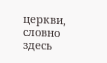церкви, словно здесь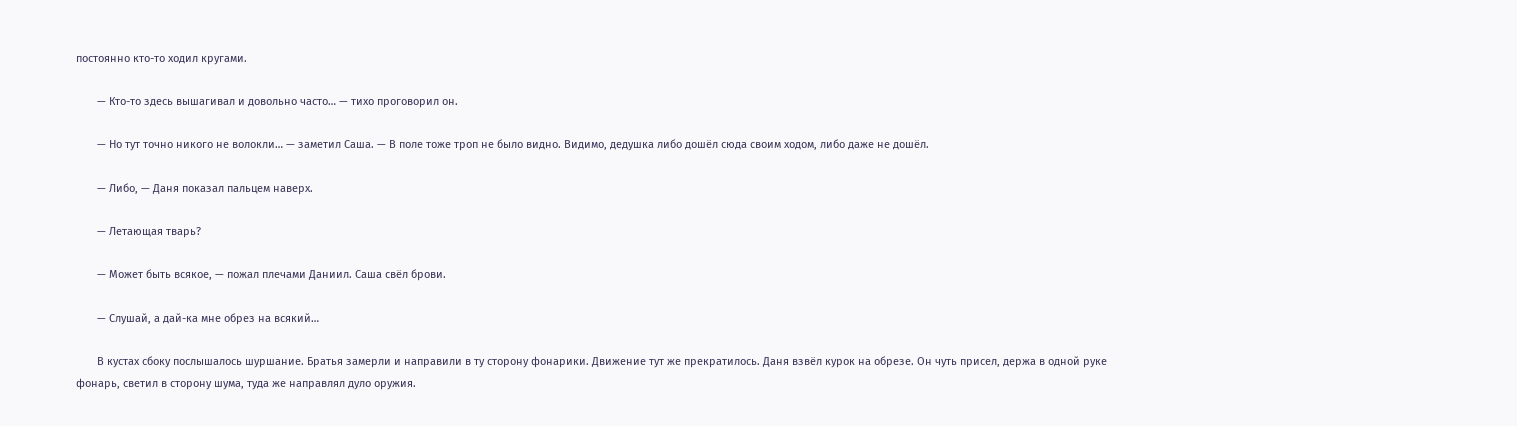постоянно кто-то ходил кругами.

       — Кто-то здесь вышагивал и довольно часто… — тихо проговорил он.

       — Но тут точно никого не волокли… — заметил Саша. — В поле тоже троп не было видно. Видимо, дедушка либо дошёл сюда своим ходом, либо даже не дошёл.

       — Либо, — Даня показал пальцем наверх.

       — Летающая тварь?

       — Может быть всякое, — пожал плечами Даниил. Саша свёл брови.

       — Слушай, а дай-ка мне обрез на всякий…

       В кустах сбоку послышалось шуршание. Братья замерли и направили в ту сторону фонарики. Движение тут же прекратилось. Даня взвёл курок на обрезе. Он чуть присел, держа в одной руке фонарь, светил в сторону шума, туда же направлял дуло оружия.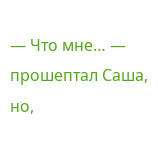— Что мне… — прошептал Саша, но,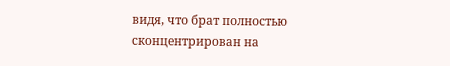видя, что брат полностью сконцентрирован на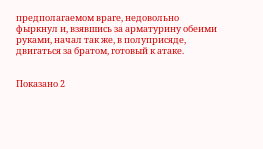предполагаемом враге, недовольно фыркнул и, взявшись за арматурину обеими руками, начал так же, в полуприсяде, двигаться за братом, готовый к атаке.


Показано 2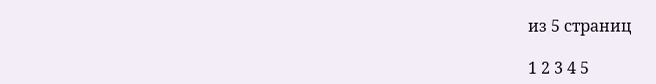из 5 страниц

1 2 3 4 5